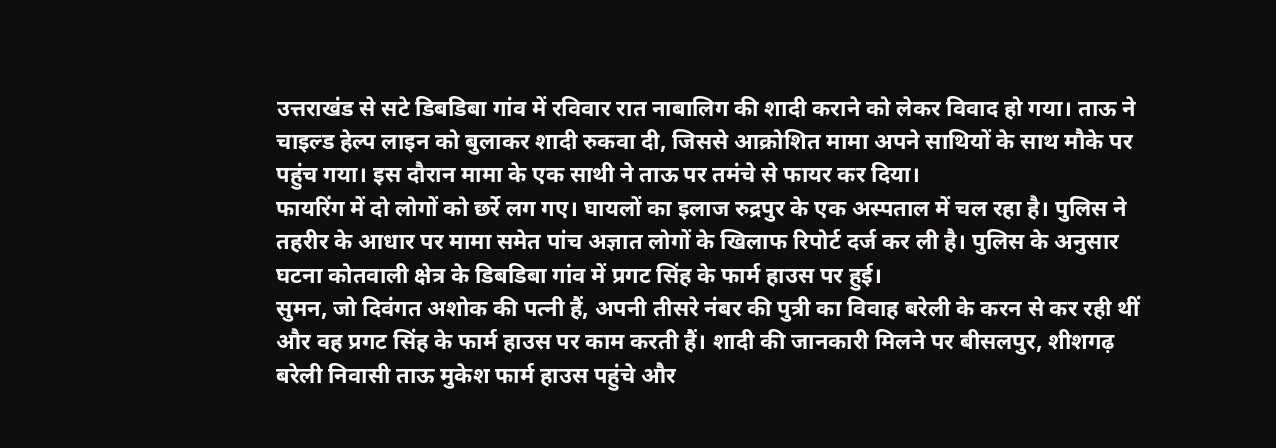उत्तराखंड से सटे डिबडिबा गांव में रविवार रात नाबालिग की शादी कराने को लेकर विवाद हो गया। ताऊ ने चाइल्ड हेल्प लाइन को बुलाकर शादी रुकवा दी, जिससे आक्रोशित मामा अपने साथियों के साथ मौके पर पहुंच गया। इस दौरान मामा के एक साथी ने ताऊ पर तमंचे से फायर कर दिया।
फायरिंग में दो लोगों को छर्रे लग गए। घायलों का इलाज रुद्रपुर के एक अस्पताल में चल रहा है। पुलिस ने तहरीर के आधार पर मामा समेत पांच अज्ञात लोगों के खिलाफ रिपोर्ट दर्ज कर ली है। पुलिस के अनुसार घटना कोतवाली क्षेत्र के डिबडिबा गांव में प्रगट सिंह के फार्म हाउस पर हुई।
सुमन, जो दिवंगत अशोक की पत्नी हैं, अपनी तीसरे नंबर की पुत्री का विवाह बरेली के करन से कर रही थीं और वह प्रगट सिंह के फार्म हाउस पर काम करती हैं। शादी की जानकारी मिलने पर बीसलपुर, शीशगढ़ बरेली निवासी ताऊ मुकेश फार्म हाउस पहुंचे और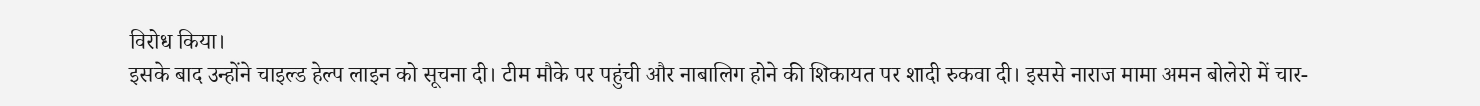विरोध किया।
इसके बाद उन्होंने चाइल्ड हेल्प लाइन को सूचना दी। टीम मौके पर पहुंची और नाबालिग होने की शिकायत पर शादी रुकवा दी। इससे नाराज मामा अमन बोलेरो में चार-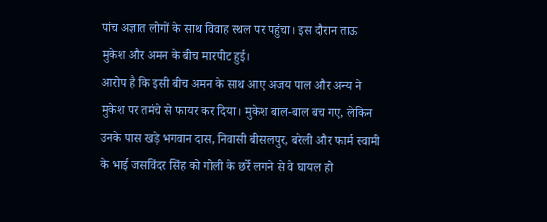पांच अज्ञात लोगों के साथ विवाह स्थल पर पहुंचा। इस दौरान ताऊ मुकेश और अमन के बीच मारपीट हुई।
आरोप है कि इसी बीच अमन के साथ आए अजय पाल और अन्य ने मुकेश पर तमंचे से फायर कर दिया। मुकेश बाल-बाल बच गए, लेकिन उनके पास खड़े भगवान दास, निवासी बीसलपुर, बरेली और फार्म स्वामी के भाई जसविंदर सिंह को गोली के छर्रे लगने से वे घायल हो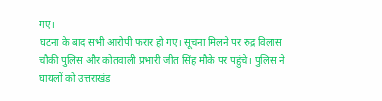गए।
घटना के बाद सभी आरोपी फरार हो गए। सूचना मिलने पर रुद्र विलास चौकी पुलिस और कोतवाली प्रभारी जीत सिंह मौके पर पहुंचे। पुलिस ने घायलों को उत्तराखंड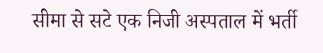सीमा से सटे एक निजी अस्पताल में भर्ती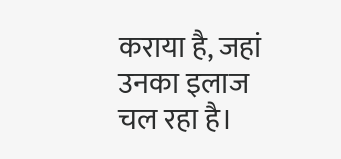कराया है, जहां उनका इलाज चल रहा है।